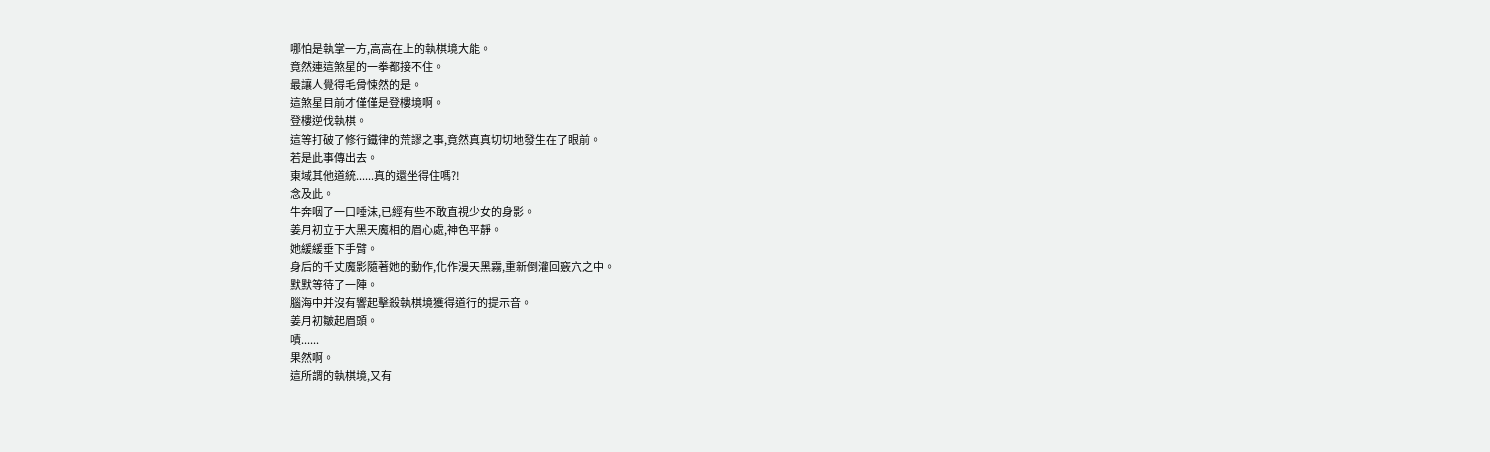哪怕是執掌一方,高高在上的執棋境大能。
竟然連這煞星的一拳都接不住。
最讓人覺得毛骨悚然的是。
這煞星目前才僅僅是登樓境啊。
登樓逆伐執棋。
這等打破了修行鐵律的荒謬之事,竟然真真切切地發生在了眼前。
若是此事傳出去。
東域其他道統......真的還坐得住嗎?!
念及此。
牛奔咽了一口唾沫,已經有些不敢直視少女的身影。
姜月初立于大黑天魔相的眉心處,神色平靜。
她緩緩垂下手臂。
身后的千丈魔影隨著她的動作,化作漫天黑霧,重新倒灌回竅穴之中。
默默等待了一陣。
腦海中并沒有響起擊殺執棋境獲得道行的提示音。
姜月初皺起眉頭。
嘖......
果然啊。
這所謂的執棋境,又有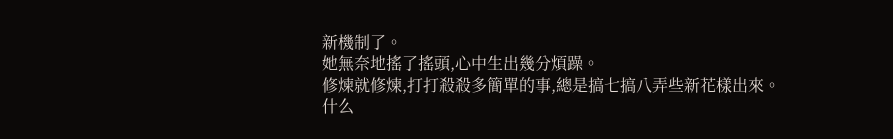新機制了。
她無奈地搖了搖頭,心中生出幾分煩躁。
修煉就修煉,打打殺殺多簡單的事,總是搞七搞八弄些新花樣出來。
什么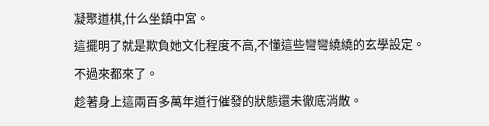凝聚道棋,什么坐鎮中宮。
這擺明了就是欺負她文化程度不高,不懂這些彎彎繞繞的玄學設定。
不過來都來了。
趁著身上這兩百多萬年道行催發的狀態還未徹底消散。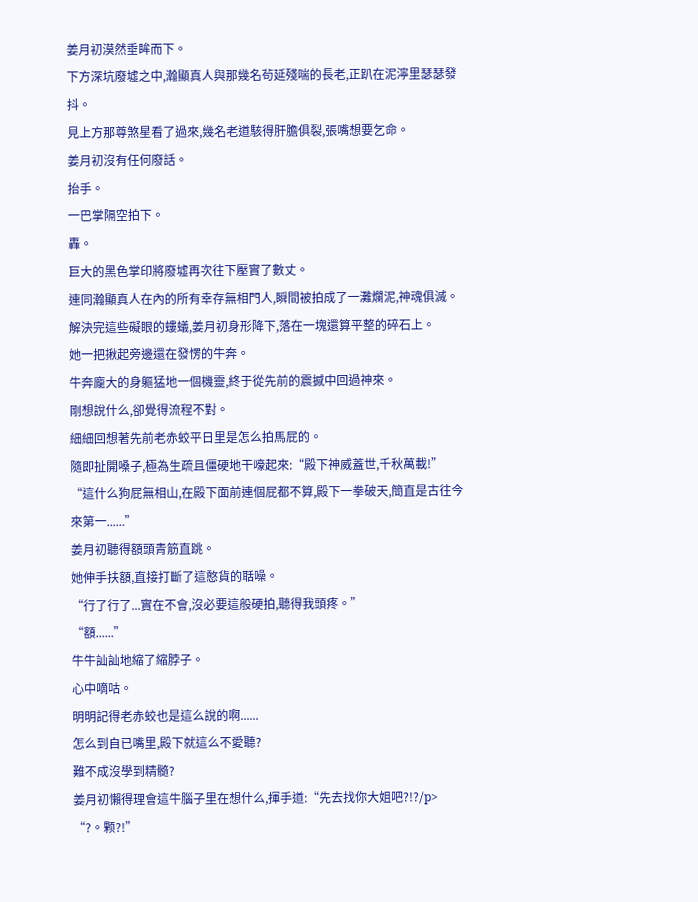姜月初漠然垂眸而下。
下方深坑廢墟之中,瀚顯真人與那幾名茍延殘喘的長老,正趴在泥濘里瑟瑟發抖。
見上方那尊煞星看了過來,幾名老道駭得肝膽俱裂,張嘴想要乞命。
姜月初沒有任何廢話。
抬手。
一巴掌隔空拍下。
轟。
巨大的黑色掌印將廢墟再次往下壓實了數丈。
連同瀚顯真人在內的所有幸存無相門人,瞬間被拍成了一灘爛泥,神魂俱滅。
解決完這些礙眼的螻蟻,姜月初身形降下,落在一塊還算平整的碎石上。
她一把揪起旁邊還在發愣的牛奔。
牛奔龐大的身軀猛地一個機靈,終于從先前的震撼中回過神來。
剛想說什么,卻覺得流程不對。
細細回想著先前老赤蛟平日里是怎么拍馬屁的。
隨即扯開嗓子,極為生疏且僵硬地干嚎起來:“殿下神威蓋世,千秋萬載!”
“這什么狗屁無相山,在殿下面前連個屁都不算,殿下一拳破天,簡直是古往今來第一......”
姜月初聽得額頭青筋直跳。
她伸手扶額,直接打斷了這憨貨的聒噪。
“行了行了...實在不會,沒必要這般硬拍,聽得我頭疼。”
“額......”
牛牛訕訕地縮了縮脖子。
心中嘀咕。
明明記得老赤蛟也是這么說的啊......
怎么到自已嘴里,殿下就這么不愛聽?
難不成沒學到精髓?
姜月初懶得理會這牛腦子里在想什么,揮手道:“先去找你大姐吧?!?/p>
“?。颗?!”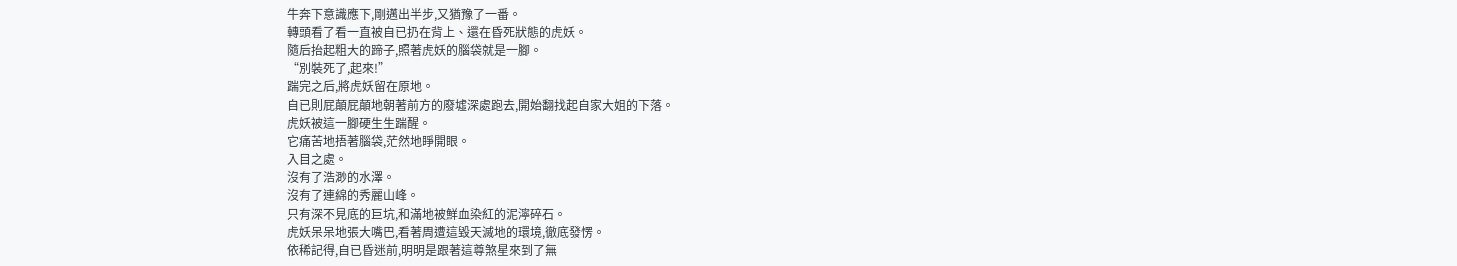牛奔下意識應下,剛邁出半步,又猶豫了一番。
轉頭看了看一直被自已扔在背上、還在昏死狀態的虎妖。
隨后抬起粗大的蹄子,照著虎妖的腦袋就是一腳。
“別裝死了,起來!”
踹完之后,將虎妖留在原地。
自已則屁顛屁顛地朝著前方的廢墟深處跑去,開始翻找起自家大姐的下落。
虎妖被這一腳硬生生踹醒。
它痛苦地捂著腦袋,茫然地睜開眼。
入目之處。
沒有了浩渺的水澤。
沒有了連綿的秀麗山峰。
只有深不見底的巨坑,和滿地被鮮血染紅的泥濘碎石。
虎妖呆呆地張大嘴巴,看著周遭這毀天滅地的環境,徹底發愣。
依稀記得,自已昏迷前,明明是跟著這尊煞星來到了無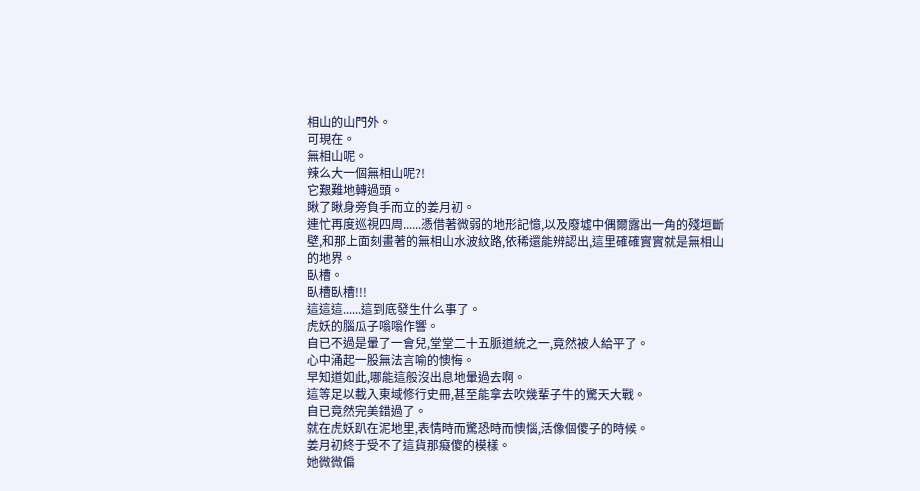相山的山門外。
可現在。
無相山呢。
辣么大一個無相山呢?!
它艱難地轉過頭。
瞅了瞅身旁負手而立的姜月初。
連忙再度巡視四周......憑借著微弱的地形記憶,以及廢墟中偶爾露出一角的殘垣斷壁,和那上面刻畫著的無相山水波紋路,依稀還能辨認出,這里確確實實就是無相山的地界。
臥槽。
臥槽臥槽!!!
這這這......這到底發生什么事了。
虎妖的腦瓜子嗡嗡作響。
自已不過是暈了一會兒,堂堂二十五脈道統之一,竟然被人給平了。
心中涌起一股無法言喻的懊悔。
早知道如此,哪能這般沒出息地暈過去啊。
這等足以載入東域修行史冊,甚至能拿去吹幾輩子牛的驚天大戰。
自已竟然完美錯過了。
就在虎妖趴在泥地里,表情時而驚恐時而懊惱,活像個傻子的時候。
姜月初終于受不了這貨那癡傻的模樣。
她微微偏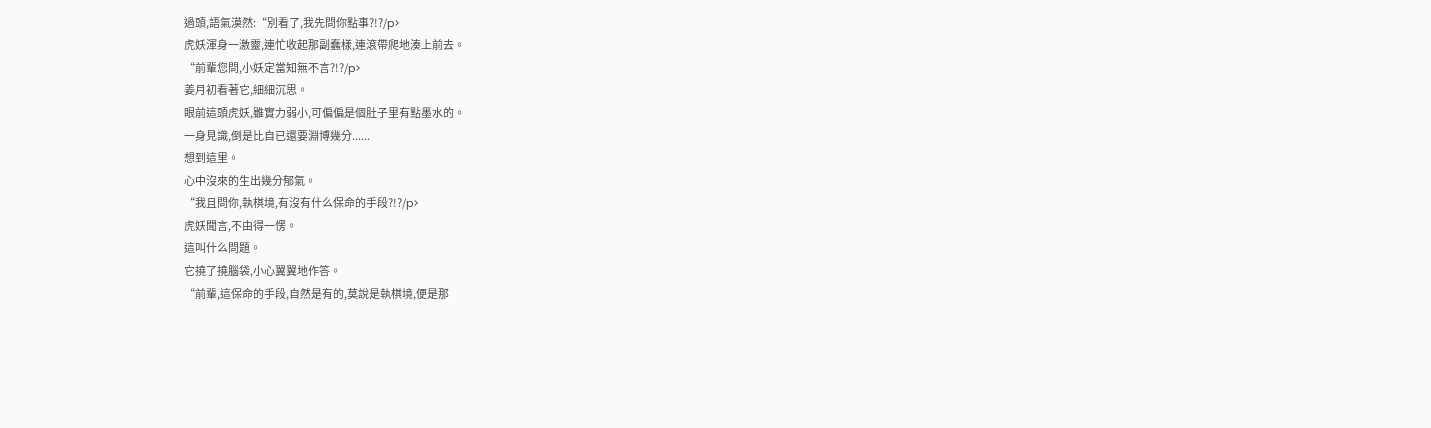過頭,語氣漠然:“別看了,我先問你點事?!?/p>
虎妖渾身一激靈,連忙收起那副蠢樣,連滾帶爬地湊上前去。
“前輩您問,小妖定當知無不言?!?/p>
姜月初看著它,細細沉思。
眼前這頭虎妖,雖實力弱小,可偏偏是個肚子里有點墨水的。
一身見識,倒是比自已還要淵博幾分......
想到這里。
心中沒來的生出幾分郁氣。
“我且問你,執棋境,有沒有什么保命的手段?!?/p>
虎妖聞言,不由得一愣。
這叫什么問題。
它撓了撓腦袋,小心翼翼地作答。
“前輩,這保命的手段,自然是有的,莫說是執棋境,便是那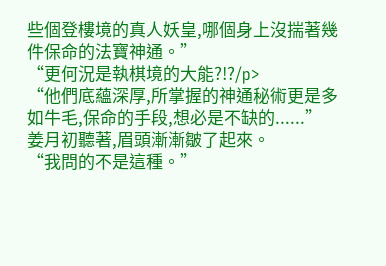些個登樓境的真人妖皇,哪個身上沒揣著幾件保命的法寶神通。”
“更何況是執棋境的大能?!?/p>
“他們底蘊深厚,所掌握的神通秘術更是多如牛毛,保命的手段,想必是不缺的......”
姜月初聽著,眉頭漸漸皺了起來。
“我問的不是這種。”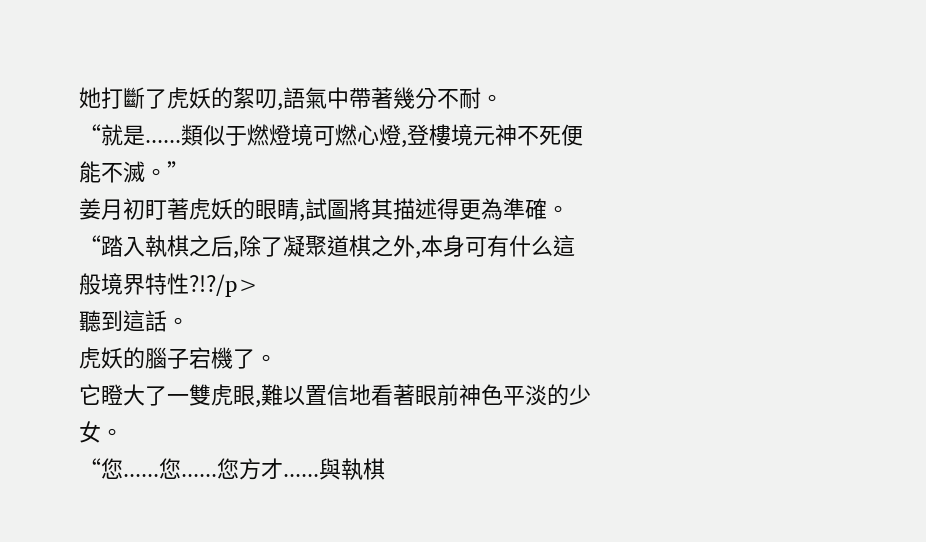她打斷了虎妖的絮叨,語氣中帶著幾分不耐。
“就是......類似于燃燈境可燃心燈,登樓境元神不死便能不滅。”
姜月初盯著虎妖的眼睛,試圖將其描述得更為準確。
“踏入執棋之后,除了凝聚道棋之外,本身可有什么這般境界特性?!?/p>
聽到這話。
虎妖的腦子宕機了。
它瞪大了一雙虎眼,難以置信地看著眼前神色平淡的少女。
“您......您......您方才......與執棋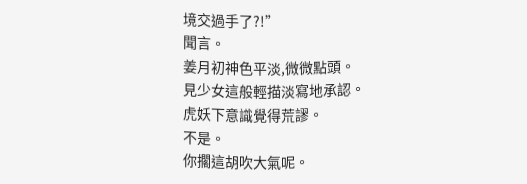境交過手了?!”
聞言。
姜月初神色平淡,微微點頭。
見少女這般輕描淡寫地承認。
虎妖下意識覺得荒謬。
不是。
你擱這胡吹大氣呢。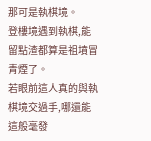那可是執棋境。
登樓境遇到執棋,能留點渣都算是祖墳冒青煙了。
若眼前這人真的與執棋境交過手,哪還能這般毫發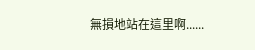無損地站在這里啊......